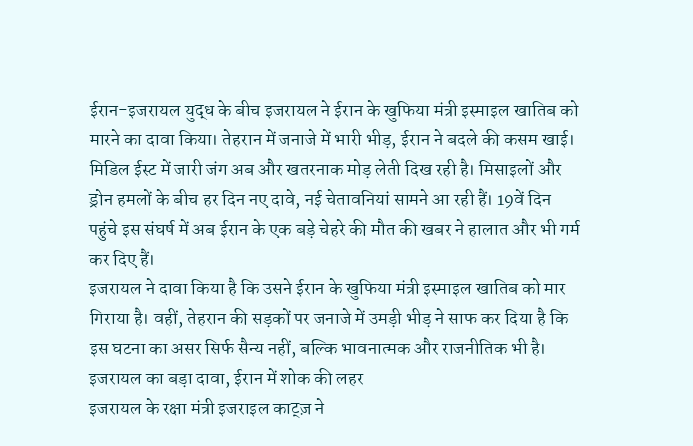ईरान-इजरायल युद्ध के बीच इजरायल ने ईरान के खुफिया मंत्री इस्माइल खातिब को मारने का दावा किया। तेहरान में जनाजे में भारी भीड़, ईरान ने बदले की कसम खाई।
मिडिल ईस्ट में जारी जंग अब और खतरनाक मोड़ लेती दिख रही है। मिसाइलों और ड्रोन हमलों के बीच हर दिन नए दावे, नई चेतावनियां सामने आ रही हैं। 19वें दिन पहुंचे इस संघर्ष में अब ईरान के एक बड़े चेहरे की मौत की खबर ने हालात और भी गर्म कर दिए हैं।
इजरायल ने दावा किया है कि उसने ईरान के खुफिया मंत्री इस्माइल खातिब को मार गिराया है। वहीं, तेहरान की सड़कों पर जनाजे में उमड़ी भीड़ ने साफ कर दिया है कि इस घटना का असर सिर्फ सैन्य नहीं, बल्कि भावनात्मक और राजनीतिक भी है।
इजरायल का बड़ा दावा, ईरान में शोक की लहर
इजरायल के रक्षा मंत्री इजराइल काट्ज़ ने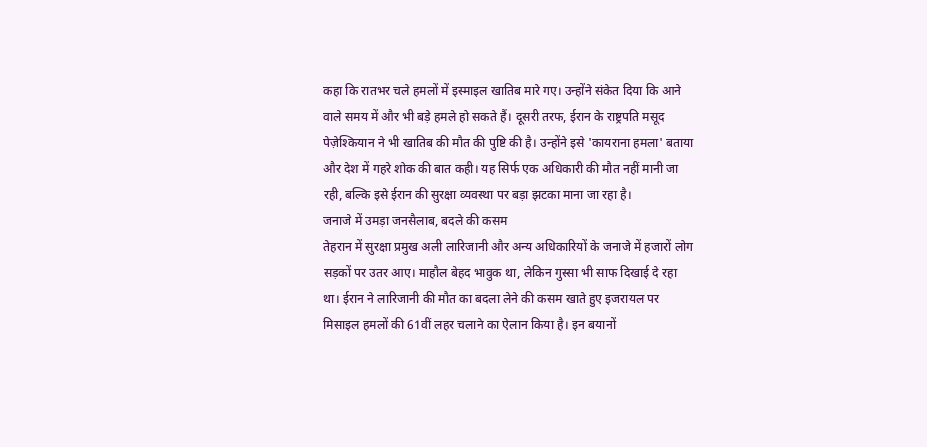कहा कि रातभर चले हमलों में इस्माइल खातिब मारे गए। उन्होंने संकेत दिया कि आने वाले समय में और भी बड़े हमले हो सकते हैं। दूसरी तरफ, ईरान के राष्ट्रपति मसूद पेज़ेश्कियान ने भी खातिब की मौत की पुष्टि की है। उन्होंने इसे 'कायराना हमला' बताया और देश में गहरे शोक की बात कही। यह सिर्फ एक अधिकारी की मौत नहीं मानी जा रही, बल्कि इसे ईरान की सुरक्षा व्यवस्था पर बड़ा झटका माना जा रहा है।
जनाजे में उमड़ा जनसैलाब, बदले की कसम
तेहरान में सुरक्षा प्रमुख अली लारिजानी और अन्य अधिकारियों के जनाजे में हजारों लोग सड़कों पर उतर आए। माहौल बेहद भावुक था, लेकिन गुस्सा भी साफ दिखाई दे रहा था। ईरान ने लारिजानी की मौत का बदला लेने की कसम खाते हुए इजरायल पर मिसाइल हमलों की 61वीं लहर चलाने का ऐलान किया है। इन बयानों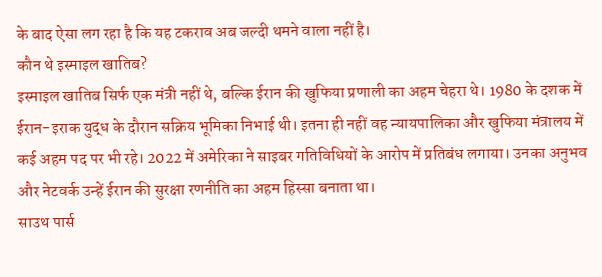के बाद ऐसा लग रहा है कि यह टकराव अब जल्दी थमने वाला नहीं है।
कौन थे इस्माइल खातिब?
इस्माइल खातिब सिर्फ एक मंत्री नहीं थे, बल्कि ईरान की खुफिया प्रणाली का अहम चेहरा थे। 1980 के दशक में ईरान-इराक युद्ध के दौरान सक्रिय भूमिका निभाई थी। इतना ही नहीं वह न्यायपालिका और खुफिया मंत्रालय में कई अहम पद पर भी रहे। 2022 में अमेरिका ने साइबर गतिविधियों के आरोप में प्रतिबंध लगाया। उनका अनुभव और नेटवर्क उन्हें ईरान की सुरक्षा रणनीति का अहम हिस्सा बनाता था।
साउथ पार्स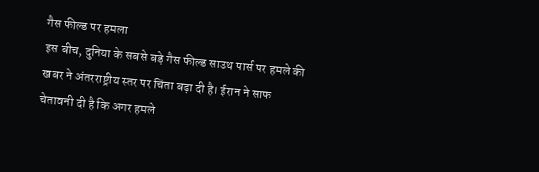गैस फील्ड पर हमला
इस बीच, दुनिया के सबसे बड़े गैस फील्ड साउथ पार्स पर हमले की खबर ने अंतरराष्ट्रीय स्तर पर चिंता बढ़ा दी है। ईरान ने साफ चेतावनी दी है कि अगर हमले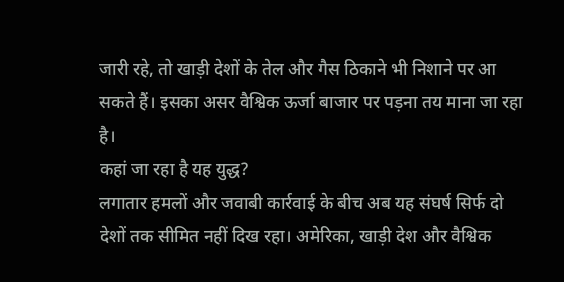जारी रहे, तो खाड़ी देशों के तेल और गैस ठिकाने भी निशाने पर आ सकते हैं। इसका असर वैश्विक ऊर्जा बाजार पर पड़ना तय माना जा रहा है।
कहां जा रहा है यह युद्ध?
लगातार हमलों और जवाबी कार्रवाई के बीच अब यह संघर्ष सिर्फ दो देशों तक सीमित नहीं दिख रहा। अमेरिका, खाड़ी देश और वैश्विक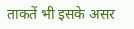ताकतें भी इसके असर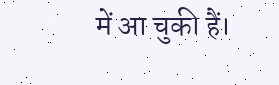में आ चुकी हैं।